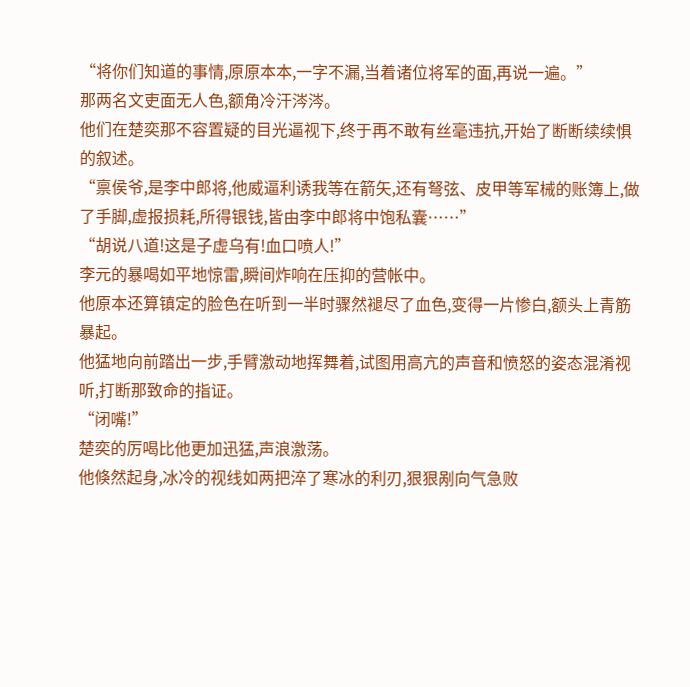“将你们知道的事情,原原本本,一字不漏,当着诸位将军的面,再说一遍。”
那两名文吏面无人色,额角冷汗涔涔。
他们在楚奕那不容置疑的目光逼视下,终于再不敢有丝毫违抗,开始了断断续续惧的叙述。
“禀侯爷,是李中郎将,他威逼利诱我等在箭矢,还有弩弦、皮甲等军械的账簿上,做了手脚,虚报损耗,所得银钱,皆由李中郎将中饱私囊……”
“胡说八道!这是子虚乌有!血口喷人!”
李元的暴喝如平地惊雷,瞬间炸响在压抑的营帐中。
他原本还算镇定的脸色在听到一半时骤然褪尽了血色,变得一片惨白,额头上青筋暴起。
他猛地向前踏出一步,手臂激动地挥舞着,试图用高亢的声音和愤怒的姿态混淆视听,打断那致命的指证。
“闭嘴!”
楚奕的厉喝比他更加迅猛,声浪激荡。
他倏然起身,冰冷的视线如两把淬了寒冰的利刃,狠狠剐向气急败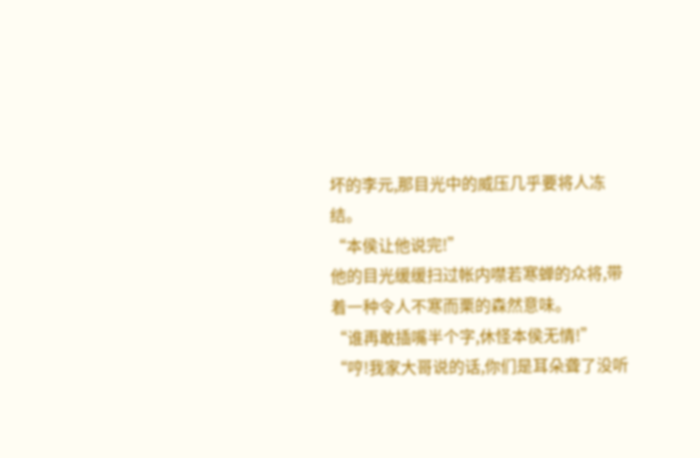坏的李元,那目光中的威压几乎要将人冻结。
“本侯让他说完!”
他的目光缓缓扫过帐内噤若寒蝉的众将,带着一种令人不寒而栗的森然意味。
“谁再敢插嘴半个字,休怪本侯无情!”
“哼!我家大哥说的话,你们是耳朵聋了没听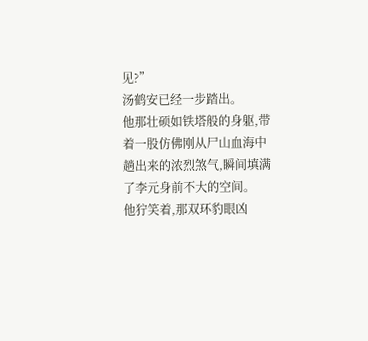见?”
汤鹤安已经一步踏出。
他那壮硕如铁塔般的身躯,带着一股仿佛刚从尸山血海中趟出来的浓烈煞气,瞬间填满了李元身前不大的空间。
他狞笑着,那双环豹眼凶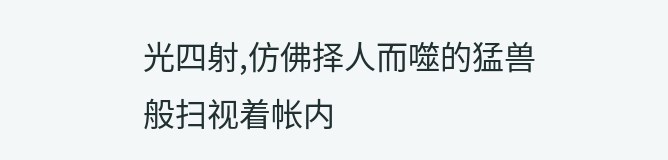光四射,仿佛择人而噬的猛兽般扫视着帐内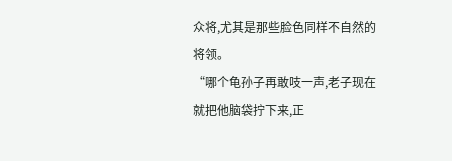众将,尤其是那些脸色同样不自然的将领。
“哪个龟孙子再敢吱一声,老子现在就把他脑袋拧下来,正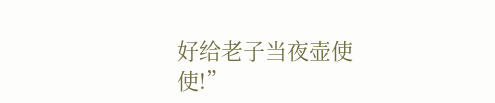好给老子当夜壶使使!”